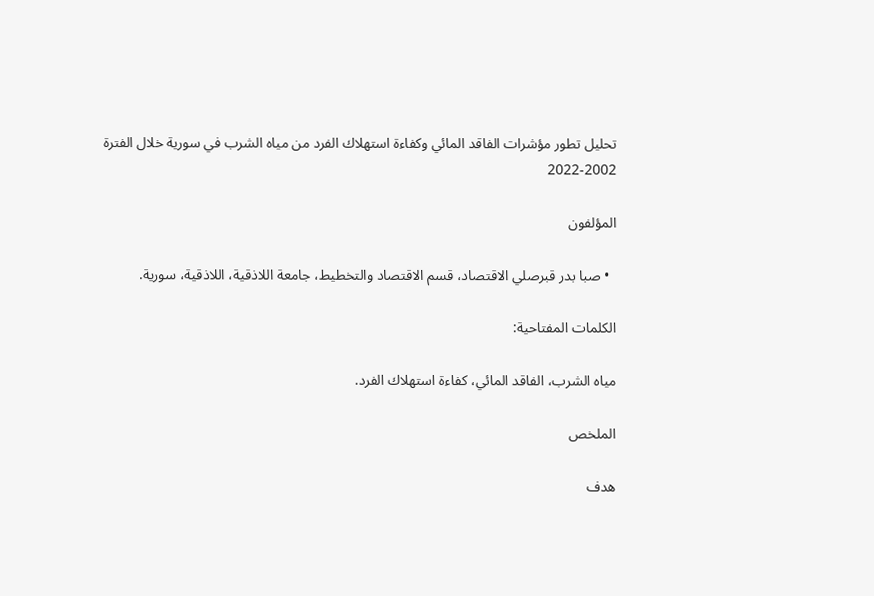تحليل تطور مؤشرات الفاقد المائي وكفاءة استهلاك الفرد من مياه الشرب في سورية خلال الفترة 2002-2022

المؤلفون

  • صبا بدر قبرصلي الاقتصاد، قسم الاقتصاد والتخطيط، جامعة اللاذقية، اللاذقية، سورية.

الكلمات المفتاحية:

مياه الشرب، الفاقد المائي، كفاءة استهلاك الفرد.

الملخص

هدف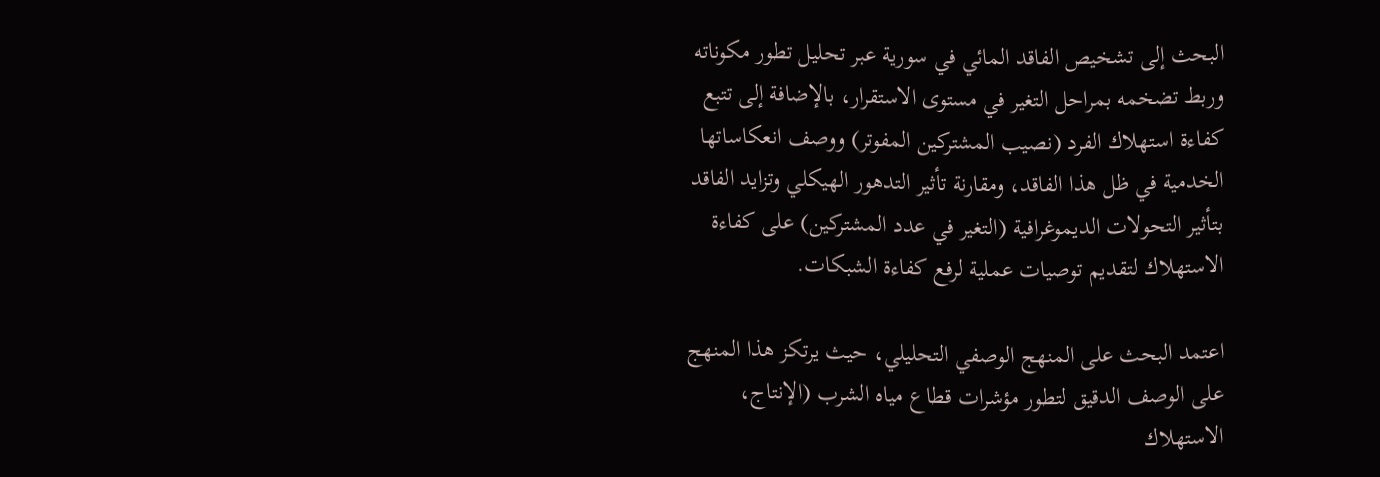البحث إلى تشخيص الفاقد المائي في سورية عبر تحليل تطور مكوناته وربط تضخمه بمراحل التغير في مستوى الاستقرار، بالإضافة إلى تتبع كفاءة استهلاك الفرد (نصيب المشتركين المفوتر) ووصف انعكاساتها الخدمية في ظل هذا الفاقد، ومقارنة تأثير التدهور الهيكلي وتزايد الفاقد بتأثير التحولات الديموغرافية (التغير في عدد المشتركين) على كفاءة الاستهلاك لتقديم توصيات عملية لرفع كفاءة الشبكات.

اعتمد البحث على المنهج الوصفي التحليلي، حيث يرتكز هذا المنهج على الوصف الدقيق لتطور مؤشرات قطاع مياه الشرب (الإنتاج، الاستهلاك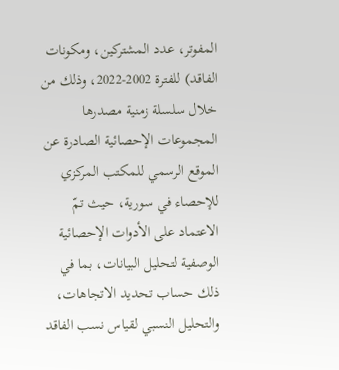المفوتر، عدد المشتركين، ومكونات الفاقد) للفترة 2002-2022، وذلك من خلال سلسلة زمنية مصدرها المجموعات الإحصائية الصادرة عن الموقع الرسمي للمكتب المركزي للإحصاء في سورية، حيث تمّ الاعتماد على الأدوات الإحصائية الوصفية لتحليل البيانات، بما في ذلك حساب تحديد الاتجاهات، والتحليل النسبي لقياس نسب الفاقد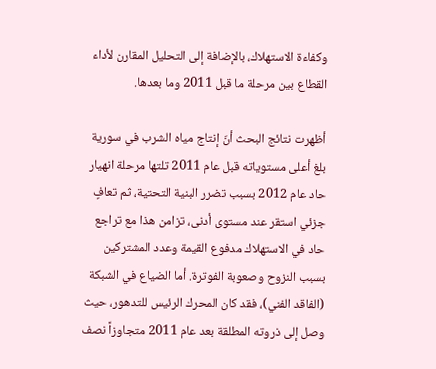وكفاءة الاستهلاك، بالإضافة إلى التحليل المقارن لأداء القطاع بين مرحلة ما قبل 2011 وما بعدها.

أظهرت نتائج البحث أنّ إنتاج مياه الشرب في سورية بلغ أعلى مستوياته قبل عام 2011 تلتها مرحلة انهيار حاد عام 2012 بسبب تضرر البنية التحتية، ثم تعافٍ جزئي استقر عند مستوى أدنى، تزامن هذا مع تراجع حاد في الاستهلاك مدفوع القيمة وعدد المشتركين بسبب النزوح وصعوبة الفوترة. أما الضياع في الشبكة (الفاقد الفني)، فقد كان المحرك الرئيس للتدهور، حيث وصل إلى ذروته المطلقة بعد عام 2011 متجاوزاً نصف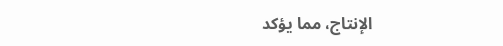الإنتاج، مما يؤكد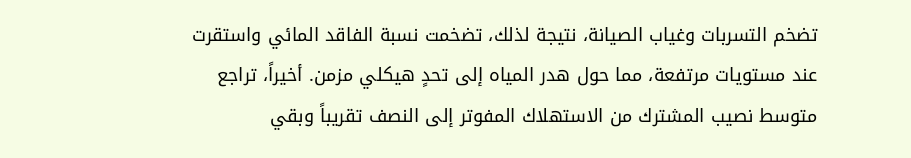تضخم التسربات وغياب الصيانة، نتيجة لذلك، تضخمت نسبة الفاقد المائي واستقرت عند مستويات مرتفعة، مما حول هدر المياه إلى تحدٍ هيكلي مزمن. أخيراً، تراجع متوسط نصيب المشترك من الاستهلاك المفوتر إلى النصف تقريباً وبقي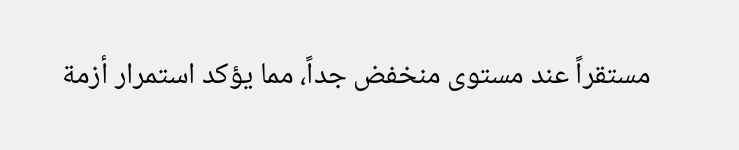مستقراً عند مستوى منخفض جداً، مما يؤكد استمرار أزمة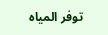توفر المياه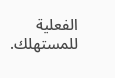الفعلية للمستهلك.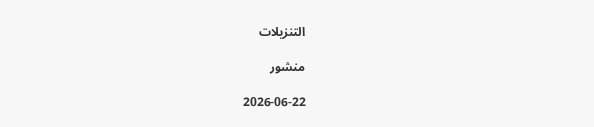التنزيلات

منشور

2026-06-22